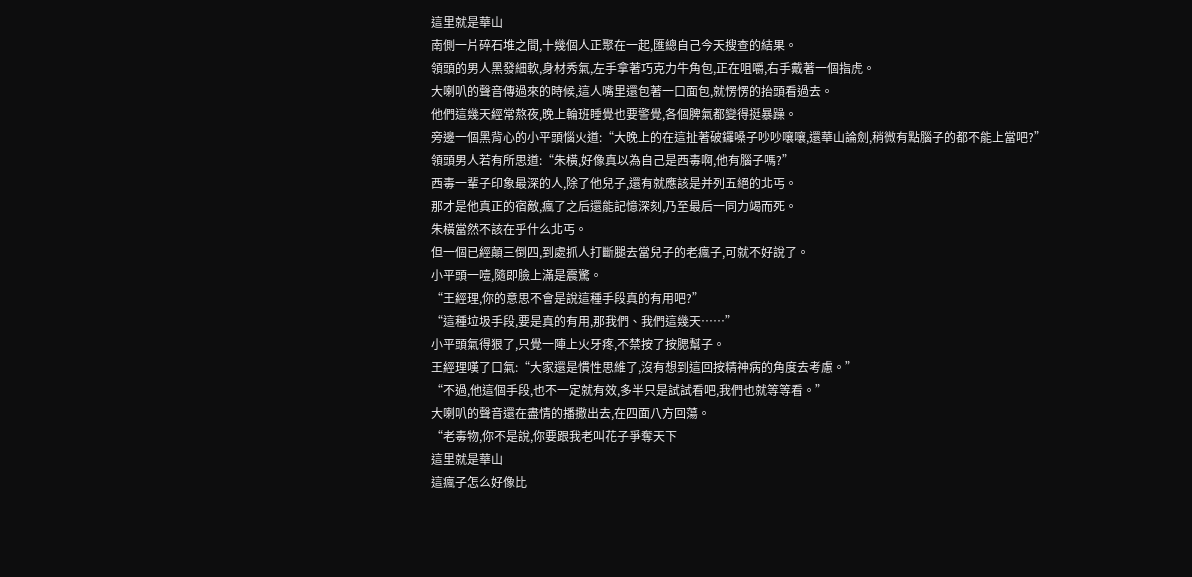這里就是華山
南側一片碎石堆之間,十幾個人正聚在一起,匯總自己今天搜查的結果。
領頭的男人黑發細軟,身材秀氣,左手拿著巧克力牛角包,正在咀嚼,右手戴著一個指虎。
大喇叭的聲音傳過來的時候,這人嘴里還包著一口面包,就愣愣的抬頭看過去。
他們這幾天經常熬夜,晚上輪班睡覺也要警覺,各個脾氣都變得挺暴躁。
旁邊一個黑背心的小平頭惱火道:“大晚上的在這扯著破鑼嗓子吵吵嚷嚷,還華山論劍,稍微有點腦子的都不能上當吧?”
領頭男人若有所思道:“朱橫,好像真以為自己是西毒啊,他有腦子嗎?”
西毒一輩子印象最深的人,除了他兒子,還有就應該是并列五絕的北丐。
那才是他真正的宿敵,瘋了之后還能記憶深刻,乃至最后一同力竭而死。
朱橫當然不該在乎什么北丐。
但一個已經顛三倒四,到處抓人打斷腿去當兒子的老瘋子,可就不好說了。
小平頭一噎,隨即臉上滿是震驚。
“王經理,你的意思不會是說這種手段真的有用吧?”
“這種垃圾手段,要是真的有用,那我們、我們這幾天……”
小平頭氣得狠了,只覺一陣上火牙疼,不禁按了按腮幫子。
王經理嘆了口氣:“大家還是慣性思維了,沒有想到這回按精神病的角度去考慮。”
“不過,他這個手段,也不一定就有效,多半只是試試看吧,我們也就等等看。”
大喇叭的聲音還在盡情的播撒出去,在四面八方回蕩。
“老毒物,你不是說,你要跟我老叫花子爭奪天下
這里就是華山
這瘋子怎么好像比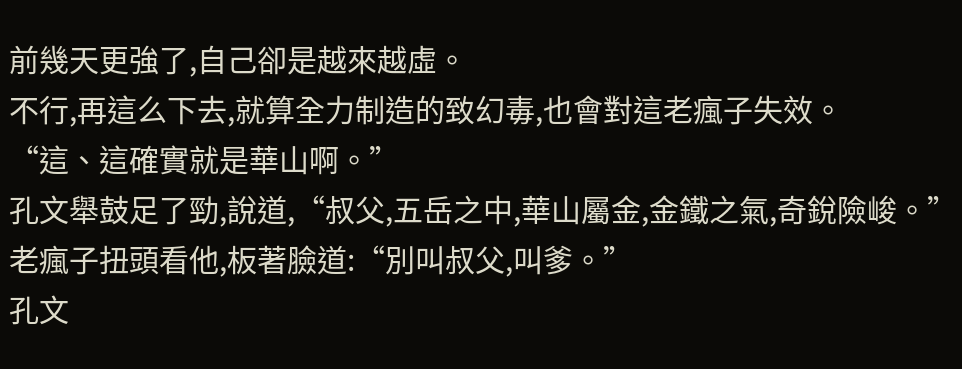前幾天更強了,自己卻是越來越虛。
不行,再這么下去,就算全力制造的致幻毒,也會對這老瘋子失效。
“這、這確實就是華山啊。”
孔文舉鼓足了勁,說道,“叔父,五岳之中,華山屬金,金鐵之氣,奇銳險峻。”
老瘋子扭頭看他,板著臉道:“別叫叔父,叫爹。”
孔文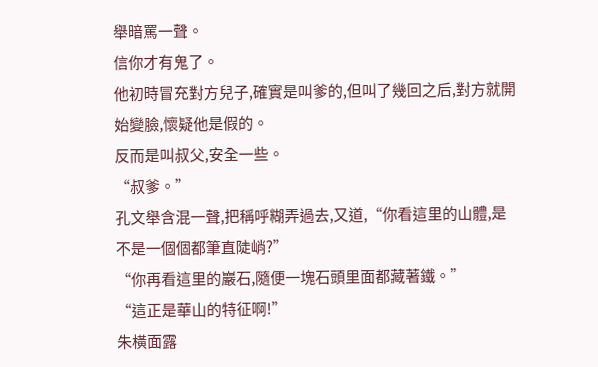舉暗罵一聲。
信你才有鬼了。
他初時冒充對方兒子,確實是叫爹的,但叫了幾回之后,對方就開始變臉,懷疑他是假的。
反而是叫叔父,安全一些。
“叔爹。”
孔文舉含混一聲,把稱呼糊弄過去,又道,“你看這里的山體,是不是一個個都筆直陡峭?”
“你再看這里的巖石,隨便一塊石頭里面都藏著鐵。”
“這正是華山的特征啊!”
朱橫面露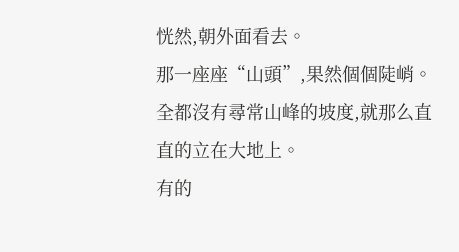恍然,朝外面看去。
那一座座“山頭”,果然個個陡峭。
全都沒有尋常山峰的坡度,就那么直直的立在大地上。
有的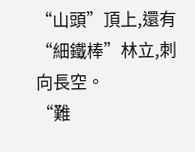“山頭”頂上,還有“細鐵棒”林立,刺向長空。
“難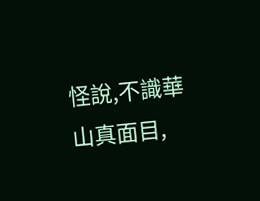怪說,不識華山真面目,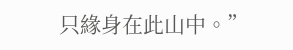只緣身在此山中。”